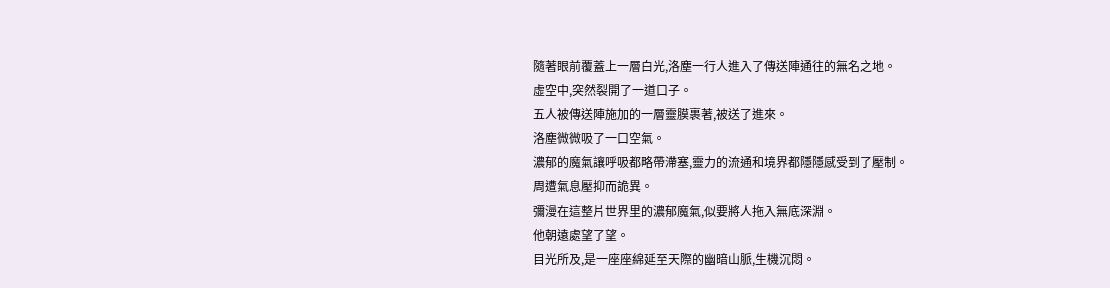隨著眼前覆蓋上一層白光,洛塵一行人進入了傳送陣通往的無名之地。
虛空中,突然裂開了一道口子。
五人被傳送陣施加的一層靈膜裹著,被送了進來。
洛塵微微吸了一口空氣。
濃郁的魔氣讓呼吸都略帶滯塞,靈力的流通和境界都隱隱感受到了壓制。
周遭氣息壓抑而詭異。
彌漫在這整片世界里的濃郁魔氣,似要將人拖入無底深淵。
他朝遠處望了望。
目光所及,是一座座綿延至天際的幽暗山脈,生機沉悶。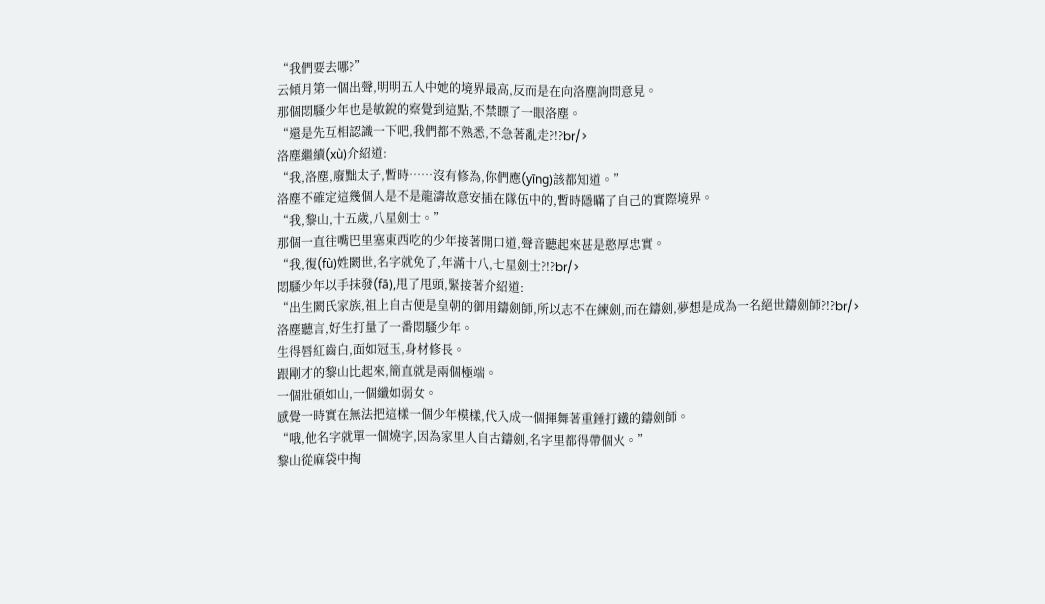“我們要去哪?”
云傾月第一個出聲,明明五人中她的境界最高,反而是在向洛塵詢問意見。
那個悶騷少年也是敏銳的察覺到這點,不禁瞟了一眼洛塵。
“還是先互相認識一下吧,我們都不熟悉,不急著亂走?!?br/>
洛塵繼續(xù)介紹道:
“我,洛塵,廢黜太子,暫時……沒有修為,你們應(yīng)該都知道。”
洛塵不確定這幾個人是不是龍濤故意安插在隊伍中的,暫時隱瞞了自己的實際境界。
“我,黎山,十五歲,八星劍士。”
那個一直往嘴巴里塞東西吃的少年接著開口道,聲音聽起來甚是憨厚忠實。
“我,復(fù)姓闕世,名字就免了,年滿十八,七星劍士?!?br/>
悶騷少年以手抹發(fā),甩了甩頭,緊接著介紹道:
“出生闕氏家族,祖上自古便是皇朝的御用鑄劍師,所以志不在練劍,而在鑄劍,夢想是成為一名絕世鑄劍師?!?br/>
洛塵聽言,好生打量了一番悶騷少年。
生得唇紅齒白,面如冠玉,身材修長。
跟剛才的黎山比起來,簡直就是兩個極端。
一個壯碩如山,一個纖如弱女。
感覺一時實在無法把這樣一個少年模樣,代入成一個揮舞著重錘打鐵的鑄劍師。
“哦,他名字就單一個燒字,因為家里人自古鑄劍,名字里都得帶個火。”
黎山從麻袋中掏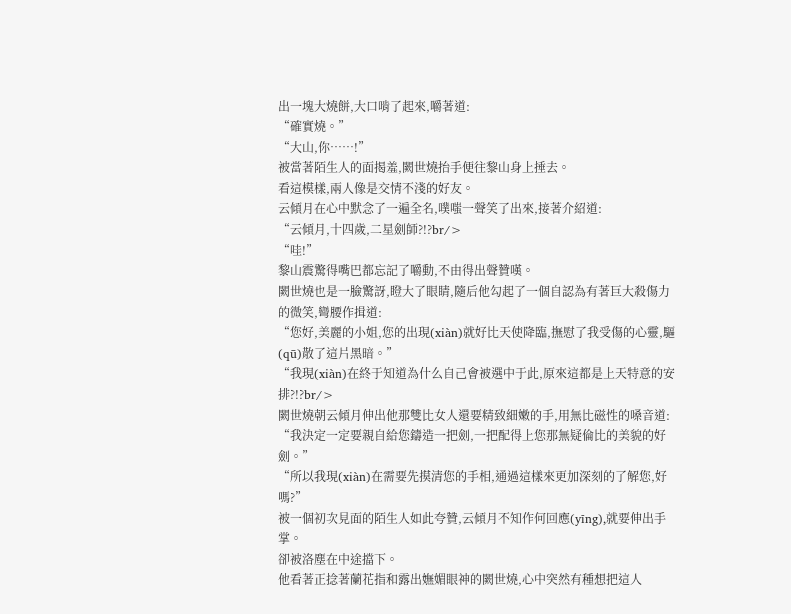出一塊大燒餅,大口啃了起來,嚼著道:
“確實燒。”
“大山,你……!”
被當著陌生人的面揭羞,闕世燒抬手便往黎山身上捶去。
看這模樣,兩人像是交情不淺的好友。
云傾月在心中默念了一遍全名,噗嗤一聲笑了出來,接著介紹道:
“云傾月,十四歲,二星劍師?!?br/>
“哇!”
黎山震驚得嘴巴都忘記了嚼動,不由得出聲贊嘆。
闕世燒也是一臉驚訝,瞪大了眼睛,隨后他勾起了一個自認為有著巨大殺傷力的微笑,彎腰作揖道:
“您好,美麗的小姐,您的出現(xiàn)就好比天使降臨,撫慰了我受傷的心靈,驅(qū)散了這片黑暗。”
“我現(xiàn)在終于知道為什么自己會被選中于此,原來這都是上天特意的安排?!?br/>
闕世燒朝云傾月伸出他那雙比女人還要精致細嫩的手,用無比磁性的嗓音道:
“我決定一定要親自給您鑄造一把劍,一把配得上您那無疑倫比的美貌的好劍。”
“所以我現(xiàn)在需要先摸清您的手相,通過這樣來更加深刻的了解您,好嗎?”
被一個初次見面的陌生人如此夸贊,云傾月不知作何回應(yīng),就要伸出手掌。
卻被洛塵在中途擋下。
他看著正捻著蘭花指和露出嫵媚眼神的闕世燒,心中突然有種想把這人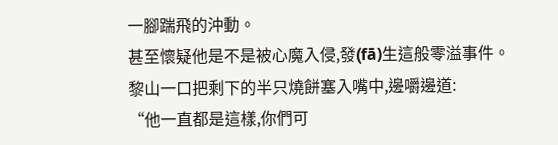一腳踹飛的沖動。
甚至懷疑他是不是被心魔入侵,發(fā)生這般零溢事件。
黎山一口把剩下的半只燒餅塞入嘴中,邊嚼邊道:
“他一直都是這樣,你們可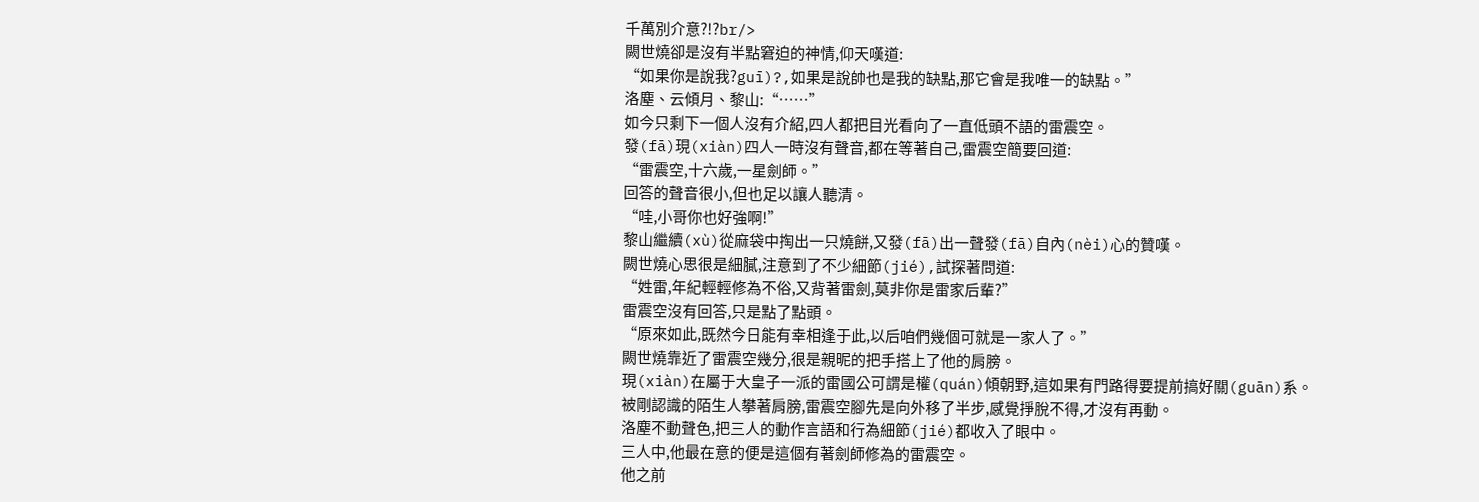千萬別介意?!?br/>
闕世燒卻是沒有半點窘迫的神情,仰天嘆道:
“如果你是說我?guī)?,如果是說帥也是我的缺點,那它會是我唯一的缺點。”
洛塵、云傾月、黎山:“……”
如今只剩下一個人沒有介紹,四人都把目光看向了一直低頭不語的雷震空。
發(fā)現(xiàn)四人一時沒有聲音,都在等著自己,雷震空簡要回道:
“雷震空,十六歲,一星劍師。”
回答的聲音很小,但也足以讓人聽清。
“哇,小哥你也好強啊!”
黎山繼續(xù)從麻袋中掏出一只燒餅,又發(fā)出一聲發(fā)自內(nèi)心的贊嘆。
闕世燒心思很是細膩,注意到了不少細節(jié),試探著問道:
“姓雷,年紀輕輕修為不俗,又背著雷劍,莫非你是雷家后輩?”
雷震空沒有回答,只是點了點頭。
“原來如此,既然今日能有幸相逢于此,以后咱們幾個可就是一家人了。”
闕世燒靠近了雷震空幾分,很是親昵的把手搭上了他的肩膀。
現(xiàn)在屬于大皇子一派的雷國公可謂是權(quán)傾朝野,這如果有門路得要提前搞好關(guān)系。
被剛認識的陌生人攀著肩膀,雷震空腳先是向外移了半步,感覺掙脫不得,才沒有再動。
洛塵不動聲色,把三人的動作言語和行為細節(jié)都收入了眼中。
三人中,他最在意的便是這個有著劍師修為的雷震空。
他之前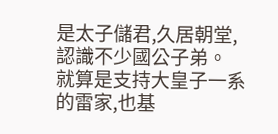是太子儲君,久居朝堂,認識不少國公子弟。
就算是支持大皇子一系的雷家,也基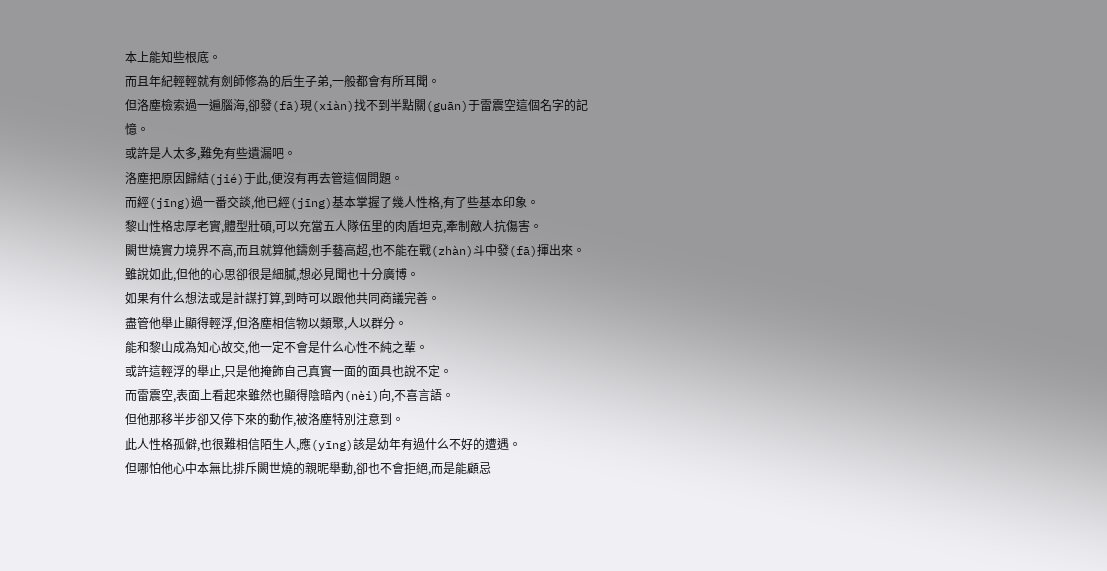本上能知些根底。
而且年紀輕輕就有劍師修為的后生子弟,一般都會有所耳聞。
但洛塵檢索過一遍腦海,卻發(fā)現(xiàn)找不到半點關(guān)于雷震空這個名字的記憶。
或許是人太多,難免有些遺漏吧。
洛塵把原因歸結(jié)于此,便沒有再去管這個問題。
而經(jīng)過一番交談,他已經(jīng)基本掌握了幾人性格,有了些基本印象。
黎山性格忠厚老實,體型壯碩,可以充當五人隊伍里的肉盾坦克,牽制敵人抗傷害。
闕世燒實力境界不高,而且就算他鑄劍手藝高超,也不能在戰(zhàn)斗中發(fā)揮出來。
雖說如此,但他的心思卻很是細膩,想必見聞也十分廣博。
如果有什么想法或是計謀打算,到時可以跟他共同商議完善。
盡管他舉止顯得輕浮,但洛塵相信物以類聚,人以群分。
能和黎山成為知心故交,他一定不會是什么心性不純之輩。
或許這輕浮的舉止,只是他掩飾自己真實一面的面具也說不定。
而雷震空,表面上看起來雖然也顯得陰暗內(nèi)向,不喜言語。
但他那移半步卻又停下來的動作,被洛塵特別注意到。
此人性格孤僻,也很難相信陌生人,應(yīng)該是幼年有過什么不好的遭遇。
但哪怕他心中本無比排斥闕世燒的親昵舉動,卻也不會拒絕,而是能顧忌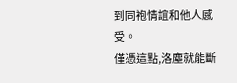到同袍情誼和他人感受。
僅憑這點,洛塵就能斷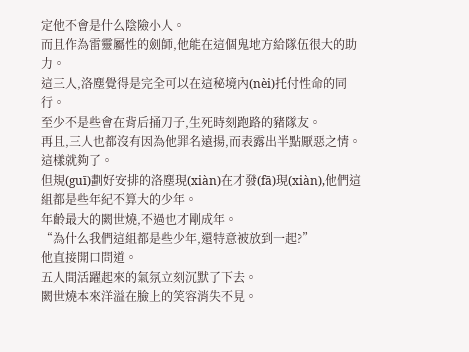定他不會是什么陰險小人。
而且作為雷靈屬性的劍師,他能在這個鬼地方給隊伍很大的助力。
這三人,洛塵覺得是完全可以在這秘境內(nèi)托付性命的同行。
至少不是些會在背后捅刀子,生死時刻跑路的豬隊友。
再且,三人也都沒有因為他罪名遠揚,而表露出半點厭惡之情。
這樣就夠了。
但規(guī)劃好安排的洛塵現(xiàn)在才發(fā)現(xiàn),他們這組都是些年紀不算大的少年。
年齡最大的闕世燒,不過也才剛成年。
“為什么我們這組都是些少年,還特意被放到一起?”
他直接開口問道。
五人間活躍起來的氣氛立刻沉默了下去。
闕世燒本來洋溢在臉上的笑容消失不見。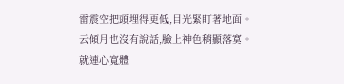雷震空把頭埋得更低,目光緊盯著地面。
云傾月也沒有說話,臉上神色稍顯落寞。
就連心寬體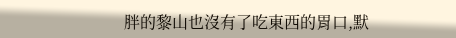胖的黎山也沒有了吃東西的胃口,默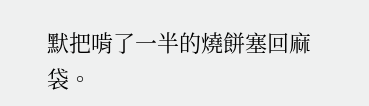默把啃了一半的燒餅塞回麻袋。